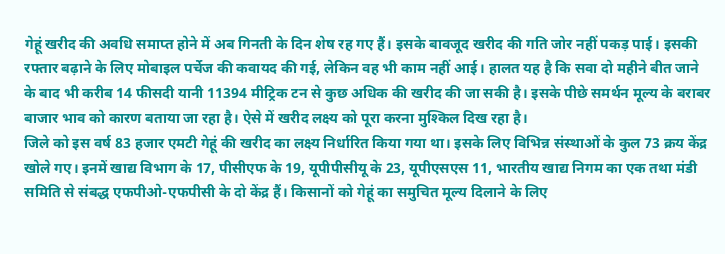गेहूं खरीद की अवधि समाप्त होने में अब गिनती के दिन शेष रह गए हैं। इसके बावजूद खरीद की गति जोर नहीं पकड़ पाई। इसकी रफ्तार बढ़ाने के लिए मोबाइल पर्चेज की कवायद की गई, लेकिन वह भी काम नहीं आई। हालत यह है कि सवा दो महीने बीत जाने के बाद भी करीब 14 फीसदी यानी 11394 मीट्रिक टन से कुछ अधिक की खरीद की जा सकी है। इसके पीछे समर्थन मूल्य के बराबर बाजार भाव को कारण बताया जा रहा है। ऐसे में खरीद लक्ष्य को पूरा करना मुश्किल दिख रहा है।
जिले को इस वर्ष 83 हजार एमटी गेहूं की खरीद का लक्ष्य निर्धारित किया गया था। इसके लिए विभिन्न संस्थाओं के कुल 73 क्रय केंद्र खोले गए। इनमें खाद्य विभाग के 17, पीसीएफ के 19, यूपीपीसीयू के 23, यूपीएसएस 11, भारतीय खाद्य निगम का एक तथा मंडी समिति से संबद्ध एफपीओ-एफपीसी के दो केंद्र हैं। किसानों को गेहूं का समुचित मूल्य दिलाने के लिए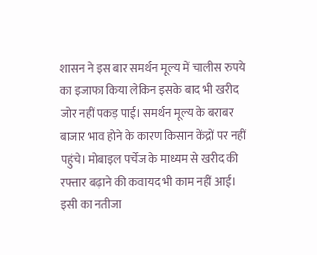शासन ने इस बार समर्थन मूल्य में चालीस रुपये का इजाफा किया लेकिन इसके बाद भी खरीद जोर नहीं पकड़ पाई। समर्थन मूल्य के बराबर बाजार भाव होने के कारण किसान केंद्रों पर नहीं पहुंचे। मोबाइल पर्चेज के माध्यम से खरीद की रफ्तार बढ़ाने की कवायद भी काम नहीं आई।
इसी का नतीजा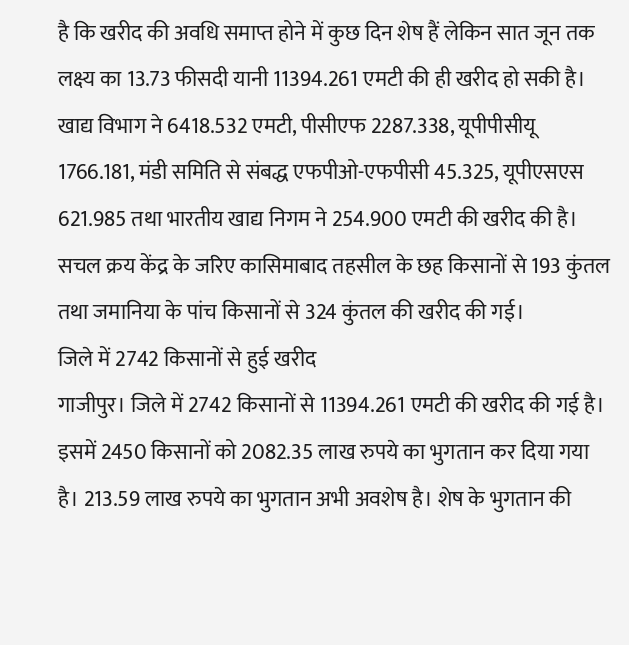है कि खरीद की अवधि समाप्त होने में कुछ दिन शेष हैं लेकिन सात जून तक लक्ष्य का 13.73 फीसदी यानी 11394.261 एमटी की ही खरीद हो सकी है। खाद्य विभाग ने 6418.532 एमटी, पीसीएफ 2287.338, यूपीपीसीयू 1766.181, मंडी समिति से संबद्ध एफपीओ-एफपीसी 45.325, यूपीएसएस 621.985 तथा भारतीय खाद्य निगम ने 254.900 एमटी की खरीद की है। सचल क्रय केंद्र के जरिए कासिमाबाद तहसील के छह किसानों से 193 कुंतल तथा जमानिया के पांच किसानों से 324 कुंतल की खरीद की गई।
जिले में 2742 किसानों से हुई खरीद
गाजीपुर। जिले में 2742 किसानों से 11394.261 एमटी की खरीद की गई है। इसमें 2450 किसानों को 2082.35 लाख रुपये का भुगतान कर दिया गया है। 213.59 लाख रुपये का भुगतान अभी अवशेष है। शेष के भुगतान की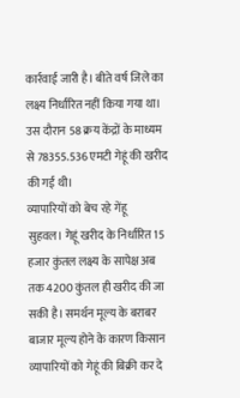कार्रवाई जारी है। बीते वर्ष जिले का लक्ष्य निर्धारित नहीं किया गया था। उस दौरान 58 क्रय केंद्रों के माध्यम से 78355.536 एमटी गेहूं की खरीद की गई थी।
व्यापारियों को बेच रहे गेंहू
सुहवल। गेहूं खरीद के निर्धारित 15 हजार कुंतल लक्ष्य के सापेक्ष अब तक 4200 कुंतल ही खरीद की जा सकी है। समर्थन मूल्य के बराबर बाजार मूल्य होने के कारण किसान व्यापारियों को गेहूं की बिक्री कर दे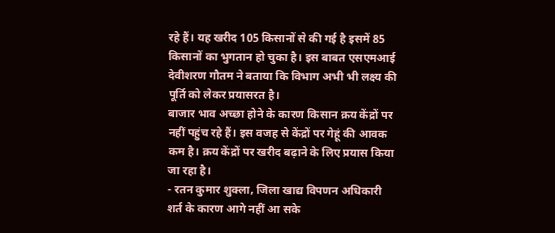रहे हैं। यह खरीद 105 किसानों से की गई है इसमें 85 किसानों का भुगतान हो चुका है। इस बाबत एसएमआई देवीशरण गौतम ने बताया कि विभाग अभी भी लक्ष्य की पूर्ति को लेकर प्रयासरत है।
बाजार भाव अच्छा होने के कारण किसान क्रय केंद्रों पर नहीं पहुंच रहे हैं। इस वजह से केंद्रों पर गेहूं की आवक कम है। क्रय केंद्रों पर खरीद बढ़ाने के लिए प्रयास किया जा रहा है।
- रतन कुमार शुक्ला, जिला खाद्य विपणन अधिकारी
शर्त के कारण आगे नहीं आ सके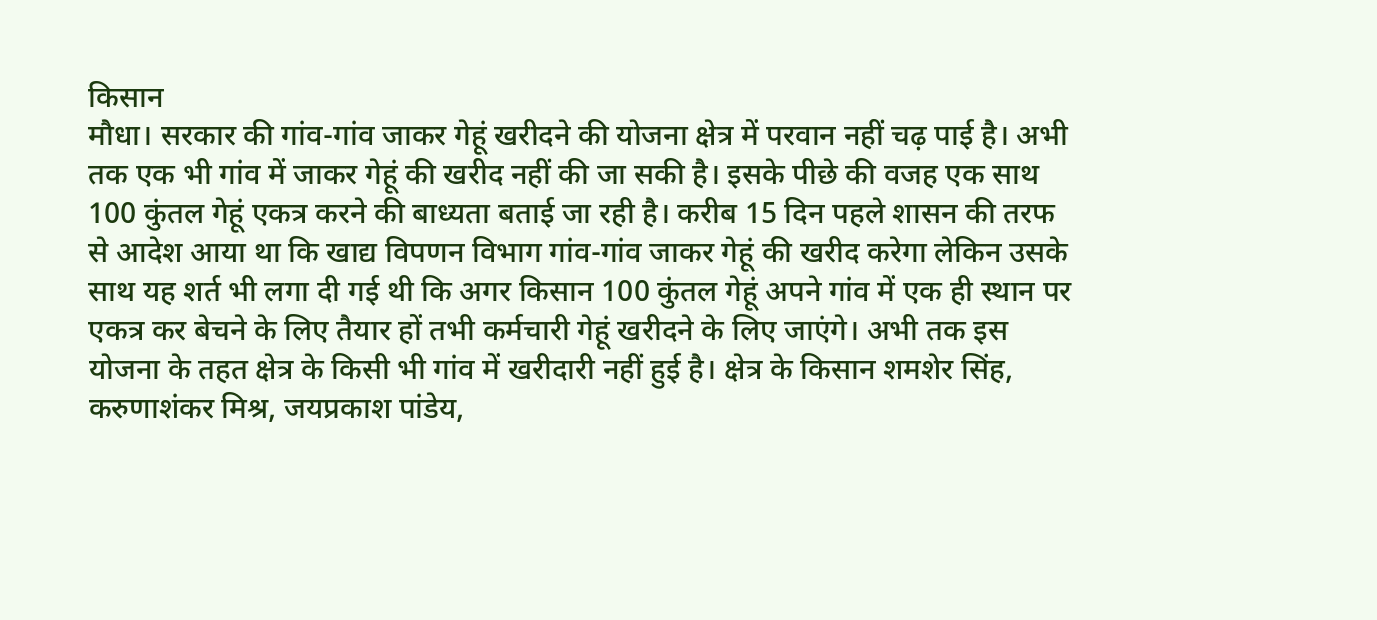किसान
मौधा। सरकार की गांव-गांव जाकर गेहूं खरीदने की योजना क्षेत्र में परवान नहीं चढ़ पाई है। अभी तक एक भी गांव में जाकर गेहूं की खरीद नहीं की जा सकी है। इसके पीछे की वजह एक साथ 100 कुंतल गेहूं एकत्र करने की बाध्यता बताई जा रही है। करीब 15 दिन पहले शासन की तरफ से आदेश आया था कि खाद्य विपणन विभाग गांव-गांव जाकर गेहूं की खरीद करेगा लेकिन उसके साथ यह शर्त भी लगा दी गई थी कि अगर किसान 100 कुंतल गेहूं अपने गांव में एक ही स्थान पर एकत्र कर बेचने के लिए तैयार हों तभी कर्मचारी गेहूं खरीदने के लिए जाएंगे। अभी तक इस योजना के तहत क्षेत्र के किसी भी गांव में खरीदारी नहीं हुई है। क्षेत्र के किसान शमशेर सिंह, करुणाशंकर मिश्र, जयप्रकाश पांडेय,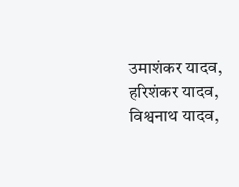उमाशंकर यादव, हरिशंकर यादव, विश्वनाथ यादव,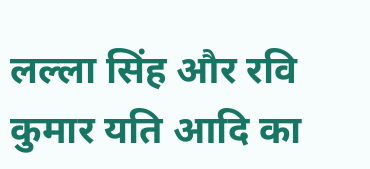लल्ला सिंह और रवि कुमार यति आदि का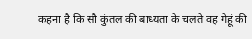कहना है कि सौ कुंतल की बाध्यता के चलते वह गेहूं की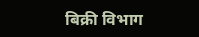बिक्री विभाग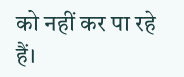को नहीं कर पा रहे हैं।